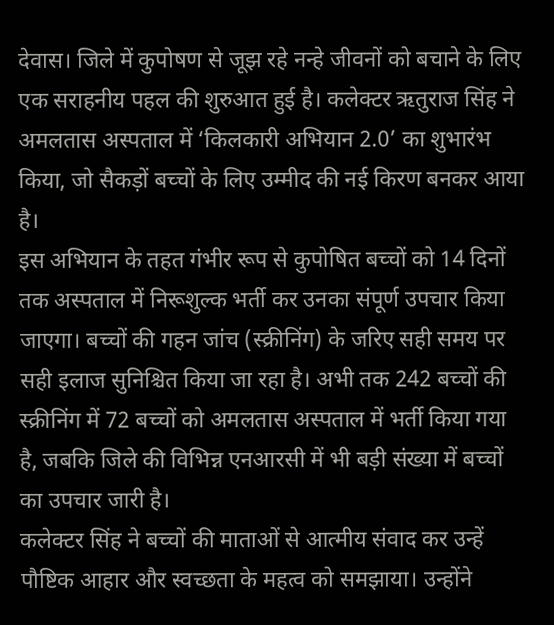देवास। जिले में कुपोषण से जूझ रहे नन्हे जीवनों को बचाने के लिए एक सराहनीय पहल की शुरुआत हुई है। कलेक्टर ऋतुराज सिंह ने अमलतास अस्पताल में ‘किलकारी अभियान 2.0’ का शुभारंभ किया, जो सैकड़ों बच्चों के लिए उम्मीद की नई किरण बनकर आया है।
इस अभियान के तहत गंभीर रूप से कुपोषित बच्चों को 14 दिनों तक अस्पताल में निरूशुल्क भर्ती कर उनका संपूर्ण उपचार किया जाएगा। बच्चों की गहन जांच (स्क्रीनिंग) के जरिए सही समय पर सही इलाज सुनिश्चित किया जा रहा है। अभी तक 242 बच्चों की स्क्रीनिंग में 72 बच्चों को अमलतास अस्पताल में भर्ती किया गया है, जबकि जिले की विभिन्न एनआरसी में भी बड़ी संख्या में बच्चों का उपचार जारी है।
कलेक्टर सिंह ने बच्चों की माताओं से आत्मीय संवाद कर उन्हें पौष्टिक आहार और स्वच्छता के महत्व को समझाया। उन्होंने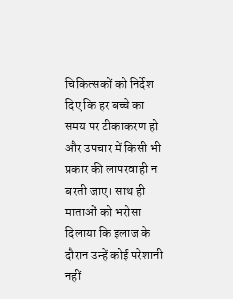चिकित्सकों को निर्देश दिए कि हर बच्चे का समय पर टीकाकरण हो और उपचार में किसी भी प्रकार की लापरवाही न बरती जाए। साथ ही माताओं को भरोसा दिलाया कि इलाज के दौरान उन्हें कोई परेशानी नहीं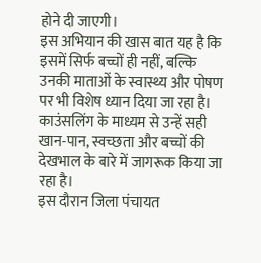होने दी जाएगी।
इस अभियान की खास बात यह है कि इसमें सिर्फ बच्चों ही नहीं, बल्कि उनकी माताओं के स्वास्थ्य और पोषण पर भी विशेष ध्यान दिया जा रहा है। काउंसलिंग के माध्यम से उन्हें सही खान-पान, स्वच्छता और बच्चों की देखभाल के बारे में जागरूक किया जा रहा है।
इस दौरान जिला पंचायत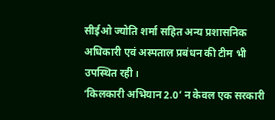सीईओ ज्योति शर्मा सहित अन्य प्रशासनिक अधिकारी एवं अस्पताल प्रबंधन की टीम भी उपस्थित रही।
‘किलकारी अभियान 2.0’ न केवल एक सरकारी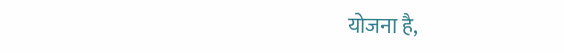योजना है,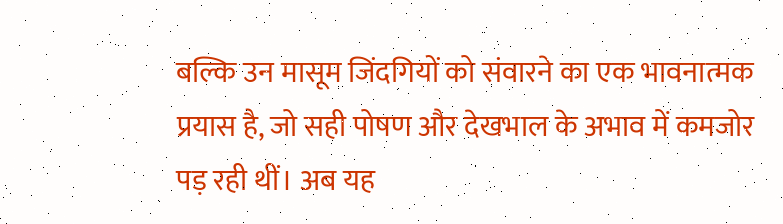बल्कि उन मासूम जिंदगियों को संवारने का एक भावनात्मक प्रयास है, जो सही पोषण और देखभाल के अभाव में कमजोर पड़ रही थीं। अब यह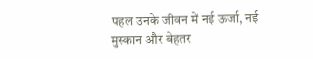पहल उनके जीवन में नई ऊर्जा, नई मुस्कान और बेहतर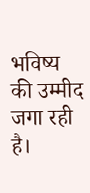भविष्य की उम्मीद जगा रही है।